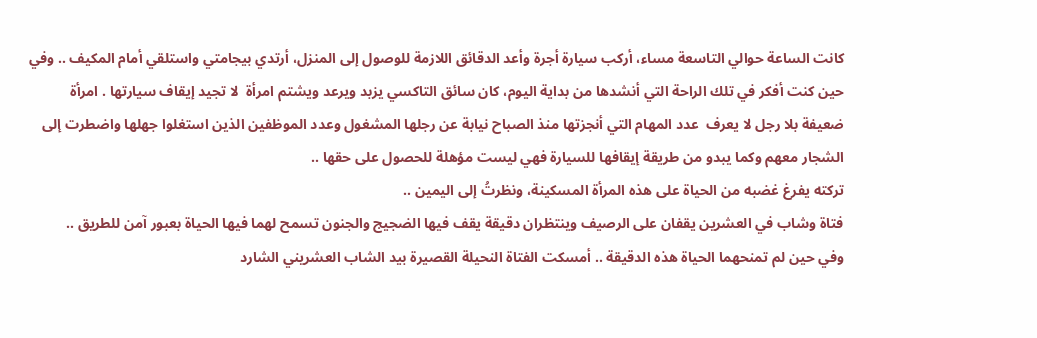كانت الساعة حوالي التاسعة مساء، أركب سيارة أجرة وأعد الدقائق اللازمة للوصول إلى المنزل، أرتدي بيجامتي واستلقي أمام المكيف .. وفي حين كنت أفكر في تلك الراحة التي أنشدها من بداية اليوم، كان سائق التاكسي يزبد ويرعد ويشتم امرأة  لا تجيد إيقاف سيارتها . امرأة ضعيفة بلا رجل لا يعرف  عدد المهام التي أنجزتها منذ الصباح نيابة عن رجلها المشغول وعدد الموظفين الذين استغلوا جهلها واضطرت إلى الشجار معهم وكما يبدو من طريقة إيقافها للسيارة فهي ليست مؤهلة للحصول على حقها ..
تركته يفرغ غضبه من الحياة على هذه المرأة المسكينة، ونظرتُ إلى اليمين ..
فتاة وشاب في العشرين يقفان على الرصيف وينتظران دقيقة يقف فيها الضجيج والجنون تسمح لهما فيها الحياة بعبور آمن للطريق ..
وفي حين لم تمنحهما الحياة هذه الدقيقة .. أمسكت الفتاة النحيلة القصيرة بيد الشاب العشريني الشارد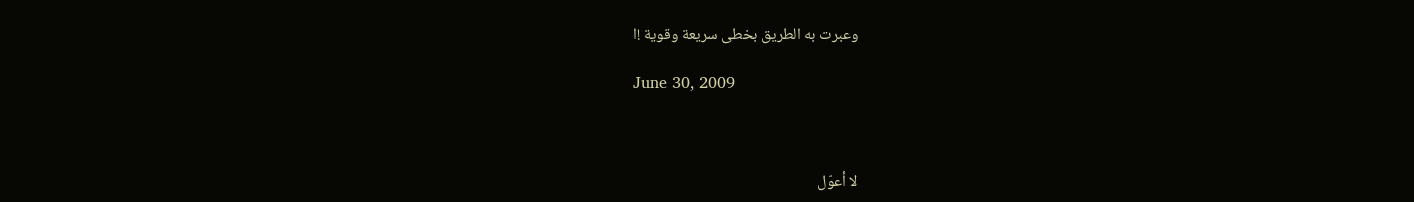وعبرت به الطريق بخطى سريعة وقوية !ا

June 30, 2009



لا أعوّل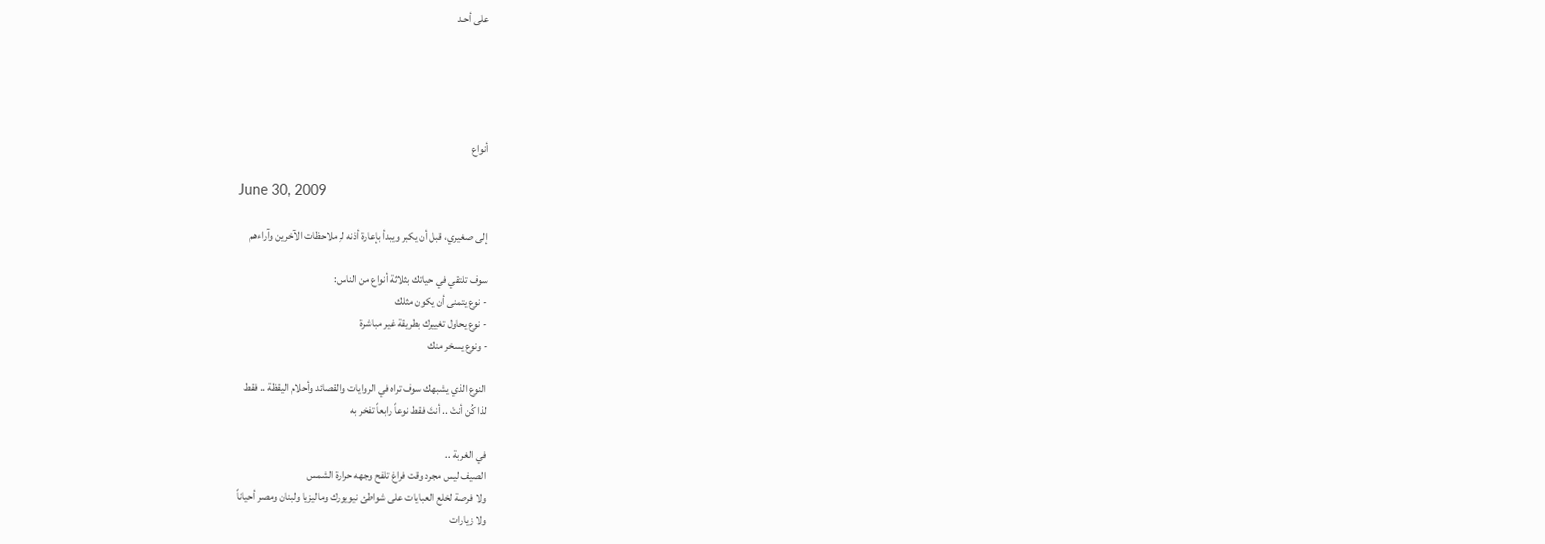على أحـد





أنواع

June 30, 2009

إلى صغيري، قبل أن يكبر ويبدأ بإعارة أذنه لـِ ملاحظات الآخرين وآراءهم

سوف تلتقي في حياتك بثلاثة أنواع من الناس:
- نوع يتمنى أن يكون مثلك
- نوع يحاول تغييرك بطريقة غير مباشرة
- ونوع يسخر منك

النوع الذي يشبهك سوف تراه في الروايات والقصائد وأحلام اليقظة .. فقط
لذا كُن أنتْ .. أنتَ فقط نوعاً رابعاً تفخر به

في الغربة ..
الصيف ليس مجرد وقت فراغ تلفح وجهه حرارة الشمس
ولا فرصة لخلع العبايات على شواطئ نيويورك وماليزيا ولبنان ومصر أحياناً
ولا زيارات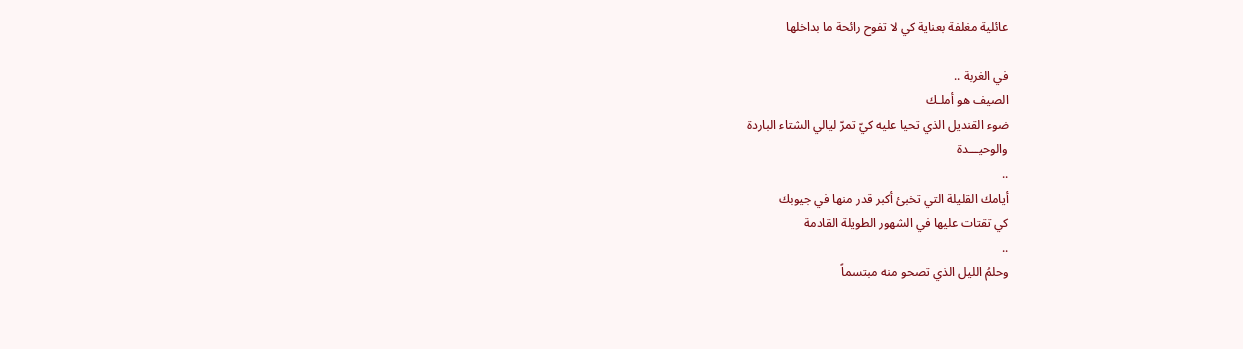عائلية مغلفة بعناية كي لا تفوح رائحة ما بداخلها

في الغربة ..
الصيف هو أملـك
ضوء القنديل الذي تحيا عليه كيّ تمرّ ليالي الشتاء الباردة
والوحيـــدة
..
أيامك القليلة التي تخبئ أكبر قدر منها في جيوبك
كي تقتات عليها في الشهور الطويلة القادمة
..
وحلمُ الليل الذي تصحو منه مبتسماً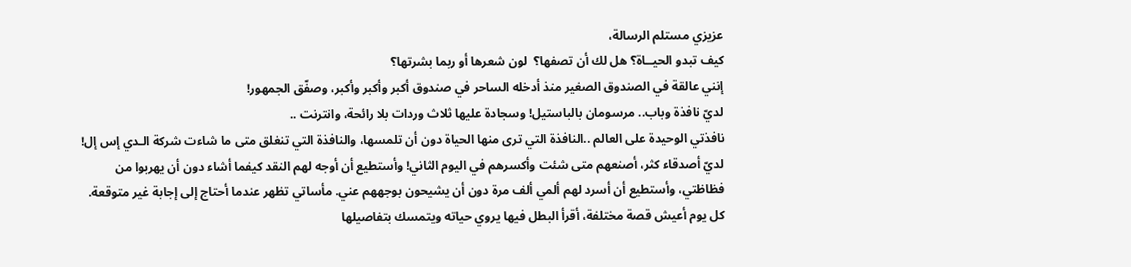عزيزي مستلم الرسالة،
كيف تبدو الحيــاة؟ هل لك أن تصفها؟  لون شعرها أو ربما بشرتها؟
إنني عالقة في الصندوق الصغير منذ أدخله الساحر في صندوق أكبر وأكبر وأكبر، وصفّق الجمهور!
لديّ نافذة وباب.. مرسومان بالباستيل! وسجادة عليها ثلاث وردات بلا رائحة، وانترنت ..
نافذتي الوحيدة على العالم ..النافذة التي ترى منها الحياة دون أن تلمسها، والنافذة التي تنغلق متى ما شاءت شركة الـدي إس إل!
لديّ أصدقاء كثر، أصنعهم متى شئت وأكسرهم في اليوم الثاني! وأستطيع أن أوجه لهم النقد كيفما أشاء دون أن يهربوا من فظاظتي، وأستطيع أن أسرد لهم ألمي ألف مرة دون أن يشيحون بوجههم عني. مأساتي تظهر عندما أحتاج إلى إجابة غير متوقعة.
كل يوم أعيش قصة مختلفة، أقرأ البطل فيها يروي حياته ويتمسك بتفاصيلها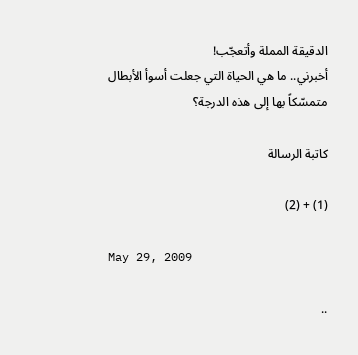الدقيقة المملة وأتعجّب!
أخبرني.. ما هي الحياة التي جعلت أسوأ الأبطال متمسّكاً بها إلى هذه الدرجة؟

كاتبة الرسالة

(1) + (2)

May 29, 2009

..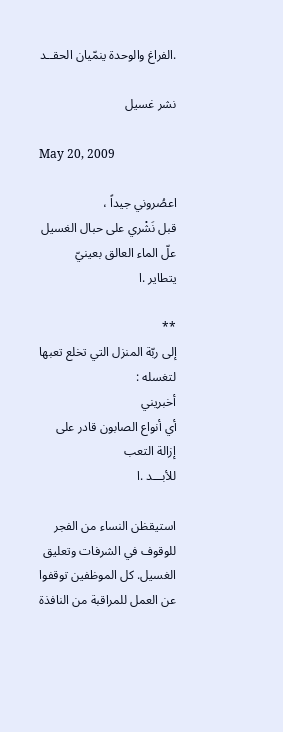.الفراغ والوحدة ينمّيان الحقــد

نشر غسيل

May 20, 2009

اعصُروني جيداً ،
قبل نَشْري على حبال الغسيل
علّ الماء العالق بعينيّ
يتطاير .ا

**
إلى ربّة المنزل التي تخلع تعبها
لتغسله :
أخبريني
أي أنواع الصابون قادر على إزالة التعب
للأبـــد .ا

استيقظن النساء من الفجر للوقوف في الشرفات وتعليق الغسيل. كل الموظفين توقفوا عن العمل للمراقبة من النافذة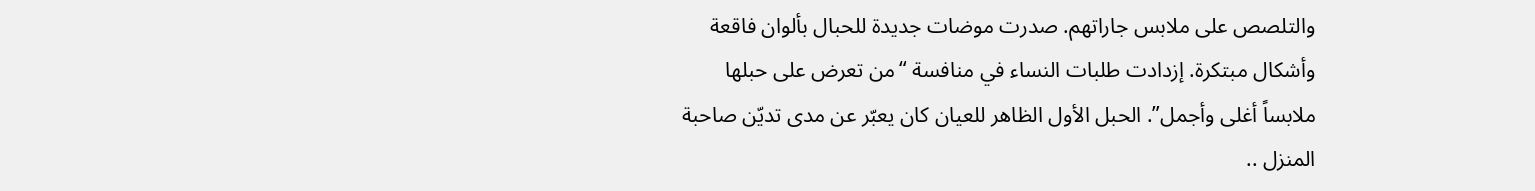والتلصص على ملابس جاراتهم. صدرت موضات جديدة للحبال بألوان فاقعة وأشكال مبتكرة. إزدادت طلبات النساء في منافسة “من تعرض على حبلها ملابساً أغلى وأجمل”. الحبل الأول الظاهر للعيان كان يعبّر عن مدى تديّن صاحبة المنزل ..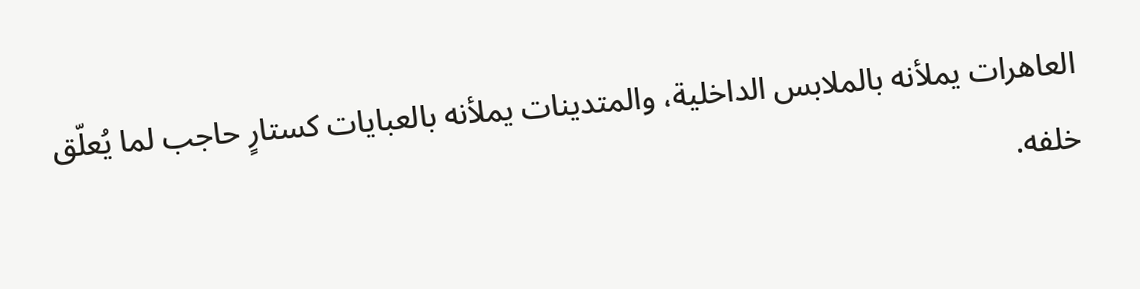العاهرات يملأنه بالملابس الداخلية، والمتدينات يملأنه بالعبايات كستارٍ حاجب لما يُعلّق خلفه.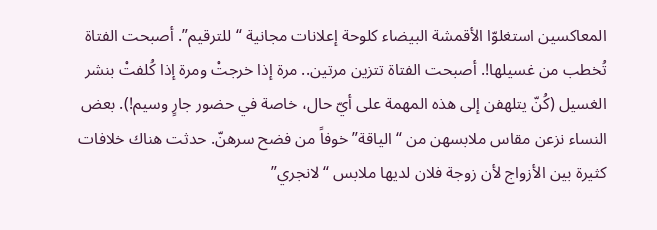المعاكسين استغلوّا الأقمشة البيضاء كلوحة إعلانات مجانية “للترقيم”. أصبحت الفتاة تُخطب من غسيلها!. أصبحت الفتاة تتزين مرتين.. مرة إذا خرجتْ ومرة إذا كُلفتْ بنشر الغسيل (كُنّ يتلهفن إلى هذه المهمة على أيّ حال، خاصة في حضور جارٍ وسيم!). بعض النساء نزعن مقاس ملابسهن من “الياقة” خوفاً من فضح سرهنّ. حدثت هناك خلافات كثيرة بين الأزواج لأن زوجة فلان لديها ملابس “لانجري”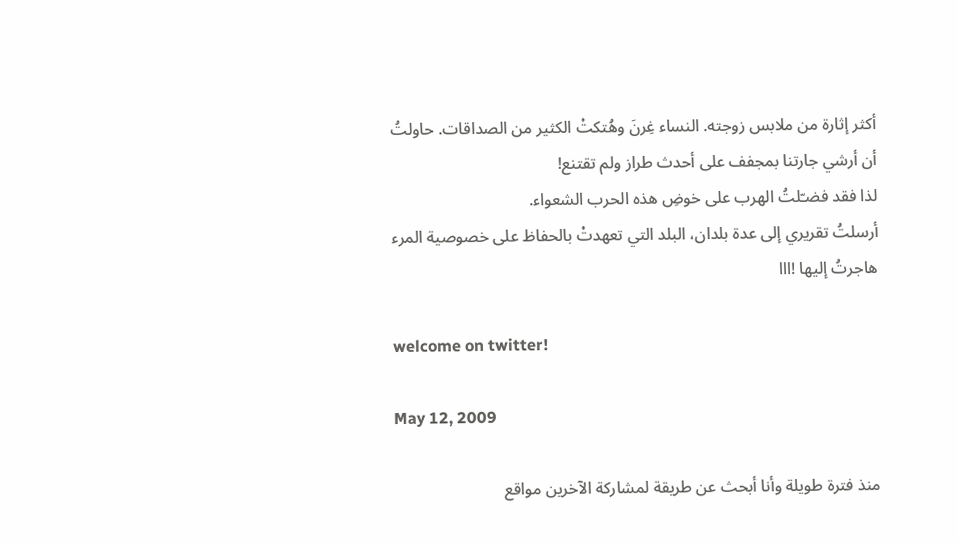أكثر إثارة من ملابس زوجته. النساء غِرنَ وهُتكتْ الكثير من الصداقات. حاولتُ أن أرشي جارتنا بمجفف على أحدث طراز ولم تقتنع!
لذا فقد فضـّلتُ الهرب على خوضِ هذه الحرب الشعواء.
أرسلتُ تقريري إلى عدة بلدان، البلد التي تعهدتْ بالحفاظ على خصوصية المرء
هاجرتُ إليها !ااا

welcome on twitter!

May 12, 2009

منذ فترة طويلة وأنا أبحث عن طريقة لمشاركة الآخرين مواقع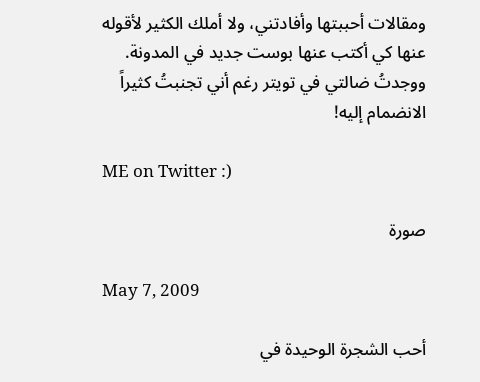ومقالات أحببتها وأفادتني، ولا أملك الكثير لأقوله عنها كي أكتب عنها بوست جديد في المدونة. ووجدتُ ضالتي في تويتر رغم أني تجنبتُ كثيراً الانضمام إليه!

ME on Twitter :)

صورة

May 7, 2009

أحب الشجرة الوحيدة في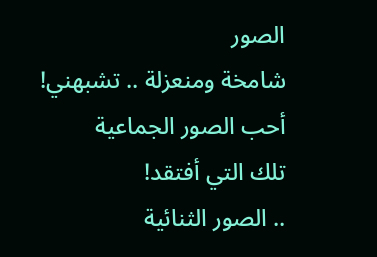الصور
شامخة ومنعزلة .. تشبهني!
أحب الصور الجماعية
تلك التي أفتقد!
.. الصور الثنائية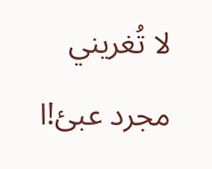لا تُغريني
مجرد عبئ!ا